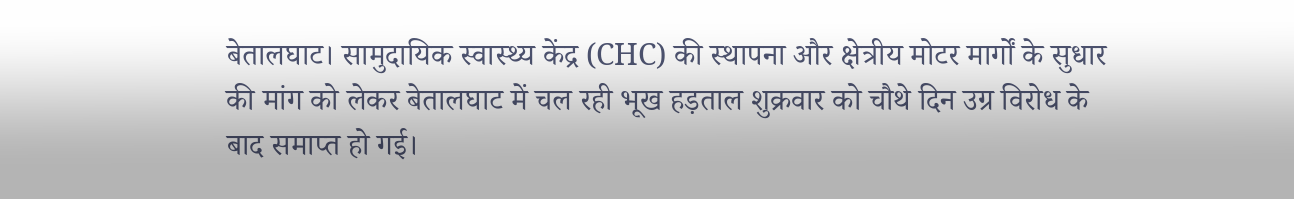बेतालघाट। सामुदायिक स्वास्थ्य केंद्र (CHC) की स्थापना और क्षेत्रीय मोटर मार्गों के सुधार की मांग को लेकर बेतालघाट में चल रही भूख हड़ताल शुक्रवार को चौथे दिन उग्र विरोध के बाद समाप्त हो गई।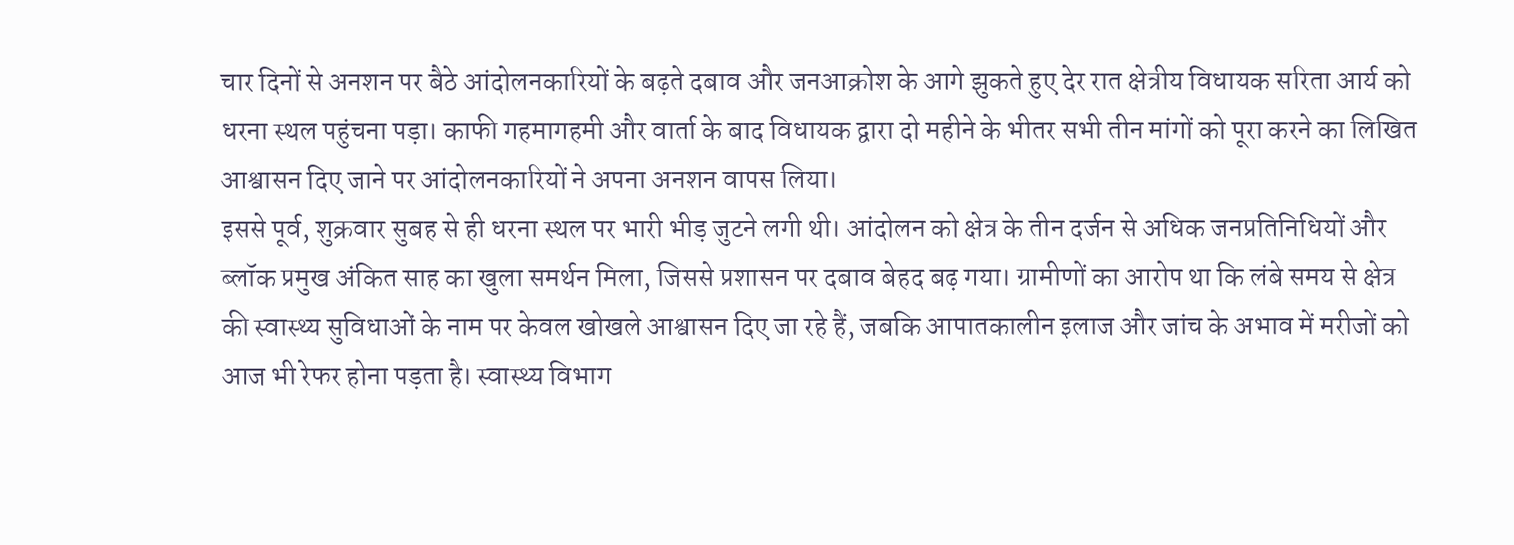चार दिनों से अनशन पर बैठे आंदोलनकारियों के बढ़ते दबाव और जनआक्रोश के आगे झुकते हुए देर रात क्षेत्रीय विधायक सरिता आर्य को धरना स्थल पहुंचना पड़ा। काफी गहमागहमी और वार्ता के बाद विधायक द्वारा दो महीने के भीतर सभी तीन मांगों को पूरा करने का लिखित आश्वासन दिए जाने पर आंदोलनकारियों ने अपना अनशन वापस लिया।
इससे पूर्व, शुक्रवार सुबह से ही धरना स्थल पर भारी भीड़ जुटने लगी थी। आंदोलन को क्षेत्र के तीन दर्जन से अधिक जनप्रतिनिधियों और ब्लॉक प्रमुख अंकित साह का खुला समर्थन मिला, जिससे प्रशासन पर दबाव बेहद बढ़ गया। ग्रामीणों का आरोप था कि लंबे समय से क्षेत्र की स्वास्थ्य सुविधाओं के नाम पर केवल खोखले आश्वासन दिए जा रहे हैं, जबकि आपातकालीन इलाज और जांच के अभाव में मरीजों को आज भी रेफर होना पड़ता है। स्वास्थ्य विभाग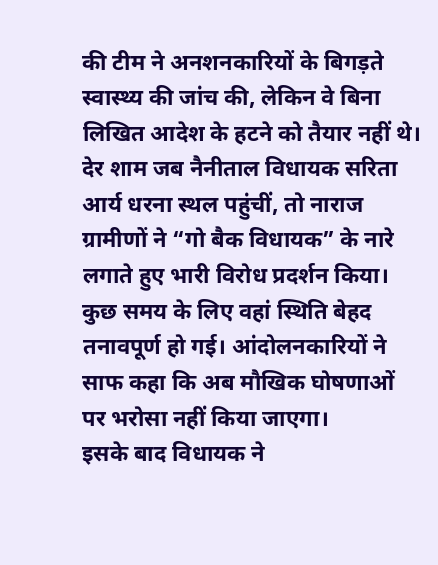की टीम ने अनशनकारियों के बिगड़ते स्वास्थ्य की जांच की, लेकिन वे बिना लिखित आदेश के हटने को तैयार नहीं थे।
देर शाम जब नैनीताल विधायक सरिता आर्य धरना स्थल पहुंचीं, तो नाराज ग्रामीणों ने “गो बैक विधायक” के नारे लगाते हुए भारी विरोध प्रदर्शन किया। कुछ समय के लिए वहां स्थिति बेहद तनावपूर्ण हो गई। आंदोलनकारियों ने साफ कहा कि अब मौखिक घोषणाओं पर भरोसा नहीं किया जाएगा।
इसके बाद विधायक ने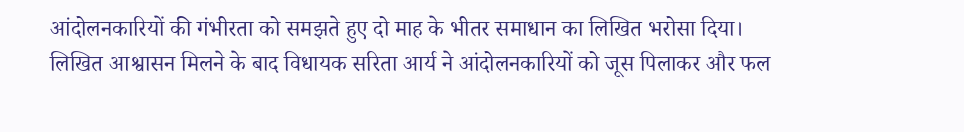आंदोलनकारियों की गंभीरता को समझते हुए दो माह के भीतर समाधान का लिखित भरोसा दिया। लिखित आश्वासन मिलने के बाद विधायक सरिता आर्य ने आंदोलनकारियों को जूस पिलाकर और फल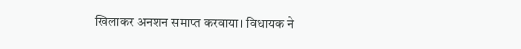खिलाकर अनशन समाप्त करवाया। विधायक ने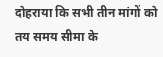दोहराया कि सभी तीन मांगों को तय समय सीमा के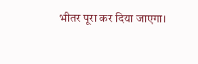भीतर पूरा कर दिया जाएगा।